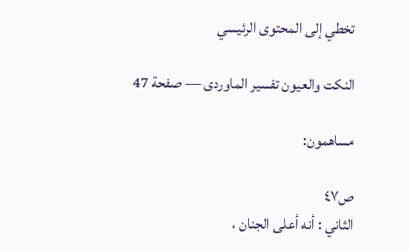تخطي إلى المحتوى الرئيسي

النكت والعيون تفسير الماوردى — صفحة 47

مساهمون:

ص٤٧
الثاني : أنه أعلى الجنان ،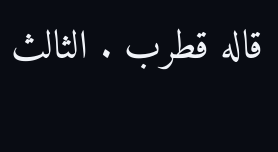قاله قطرب . الثالث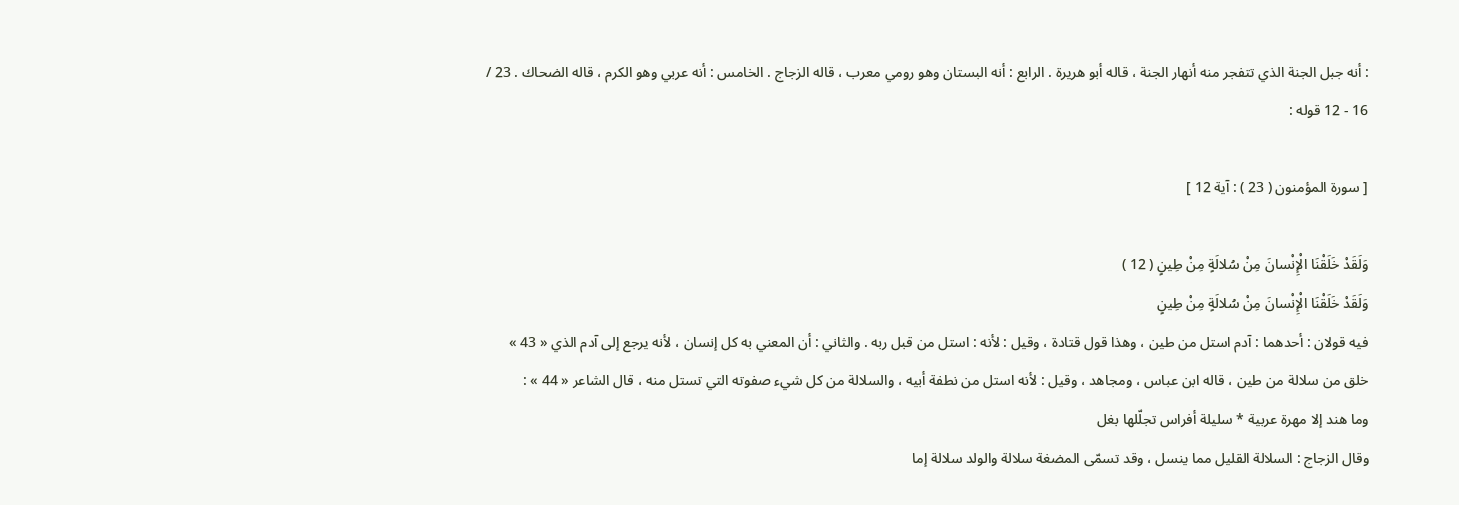: أنه جبل الجنة الذي تتفجر منه أنهار الجنة ، قاله أبو هريرة . الرابع : أنه البستان وهو رومي معرب ، قاله الزجاج . الخامس : أنه عربي وهو الكرم ، قاله الضحاك . 23 / 16 - 12 قوله :

[ سورة المؤمنون ( 23 ) : آية 12 ]

وَلَقَدْ خَلَقْنَا الْإِنْسانَ مِنْ سُلالَةٍ مِنْ طِينٍ ( 12 )
وَلَقَدْ خَلَقْنَا الْإِنْسانَ مِنْ سُلالَةٍ مِنْ طِينٍ
فيه قولان : أحدهما : آدم استل من طين ، وهذا قول قتادة ، وقيل : لأنه : استل من قبل ربه . والثاني : أن المعني به كل إنسان ، لأنه يرجع إلى آدم الذي « 43 » خلق من سلالة من طين ، قاله ابن عباس ، ومجاهد ، وقيل : لأنه استل من نطفة أبيه ، والسلالة من كل شيء صفوته التي تستل منه ، قال الشاعر « 44 » :
وما هند إلا مهرة عربية * سليلة أفراس تجلّلها بغل
وقال الزجاج : السلالة القليل مما ينسل ، وقد تسمّى المضغة سلالة والولد سلالة إما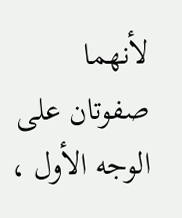لأنهما صفوتان على الوجه الأول ،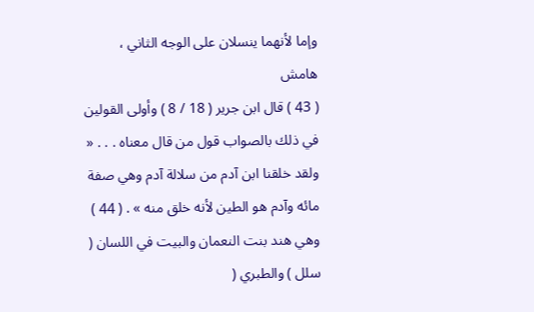وإما لأنهما ينسلان على الوجه الثاني ،
هامش
( 43 ) قال ابن جرير ( 18 / 8 ) وأولى القولين في ذلك بالصواب قول من قال معناه . . . « ولقد خلقنا ابن آدم من سلالة آدم وهي صفة مائه وآدم هو الطين لأنه خلق منه » . ( 44 ) وهي هند بنت النعمان والبيت في اللسان ( سلل ) والطبري (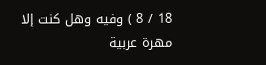18 / 8 ) وفيه وهل كنت إلا مهرة عربية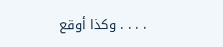. . . . وكذا أوقع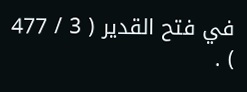في فتح القدير ( 3 / 477 ) .